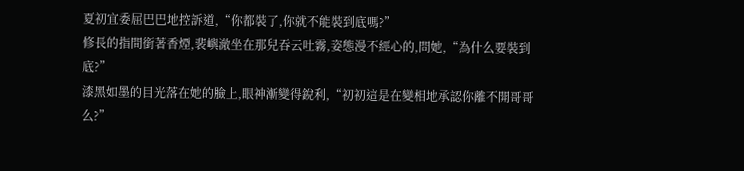夏初宜委屈巴巴地控訴道,“你都裝了,你就不能裝到底嗎?”
修長的指間銜著香煙,裴嶼澈坐在那兒吞云吐霧,姿態漫不經心的,問她,“為什么要裝到底?”
漆黑如墨的目光落在她的臉上,眼神漸變得銳利,“初初這是在變相地承認你離不開哥哥么?”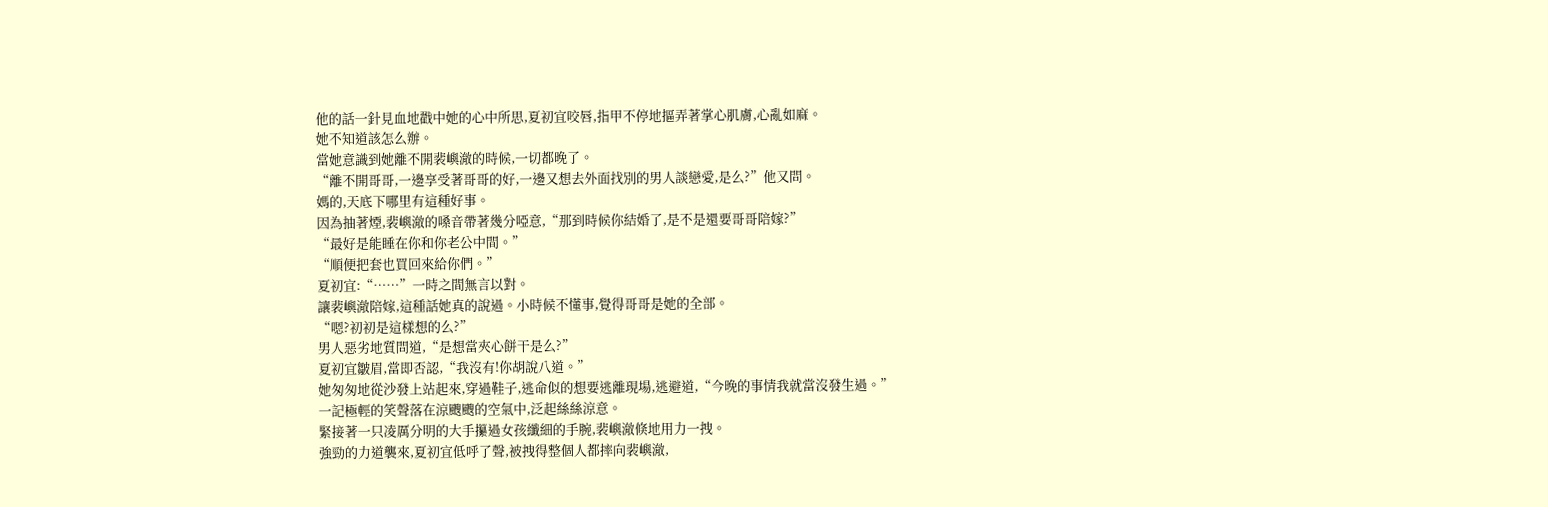他的話一針見血地戳中她的心中所思,夏初宜咬唇,指甲不停地摳弄著掌心肌膚,心亂如麻。
她不知道該怎么辦。
當她意識到她離不開裴嶼澈的時候,一切都晚了。
“離不開哥哥,一邊享受著哥哥的好,一邊又想去外面找別的男人談戀愛,是么?”他又問。
媽的,天底下哪里有這種好事。
因為抽著煙,裴嶼澈的嗓音帶著幾分啞意,“那到時候你結婚了,是不是還要哥哥陪嫁?”
“最好是能睡在你和你老公中間。”
“順便把套也買回來給你們。”
夏初宜:“……”一時之間無言以對。
讓裴嶼澈陪嫁,這種話她真的說過。小時候不懂事,覺得哥哥是她的全部。
“嗯?初初是這樣想的么?”
男人惡劣地質問道,“是想當夾心餅干是么?”
夏初宜皺眉,當即否認,“我沒有!你胡說八道。”
她匆匆地從沙發上站起來,穿過鞋子,逃命似的想要逃離現場,逃避道,“今晚的事情我就當沒發生過。”
一記極輕的笑聲落在涼颼颼的空氣中,泛起絲絲涼意。
緊接著一只凌厲分明的大手攥過女孩纖細的手腕,裴嶼澈倏地用力一拽。
強勁的力道襲來,夏初宜低呼了聲,被拽得整個人都摔向裴嶼澈,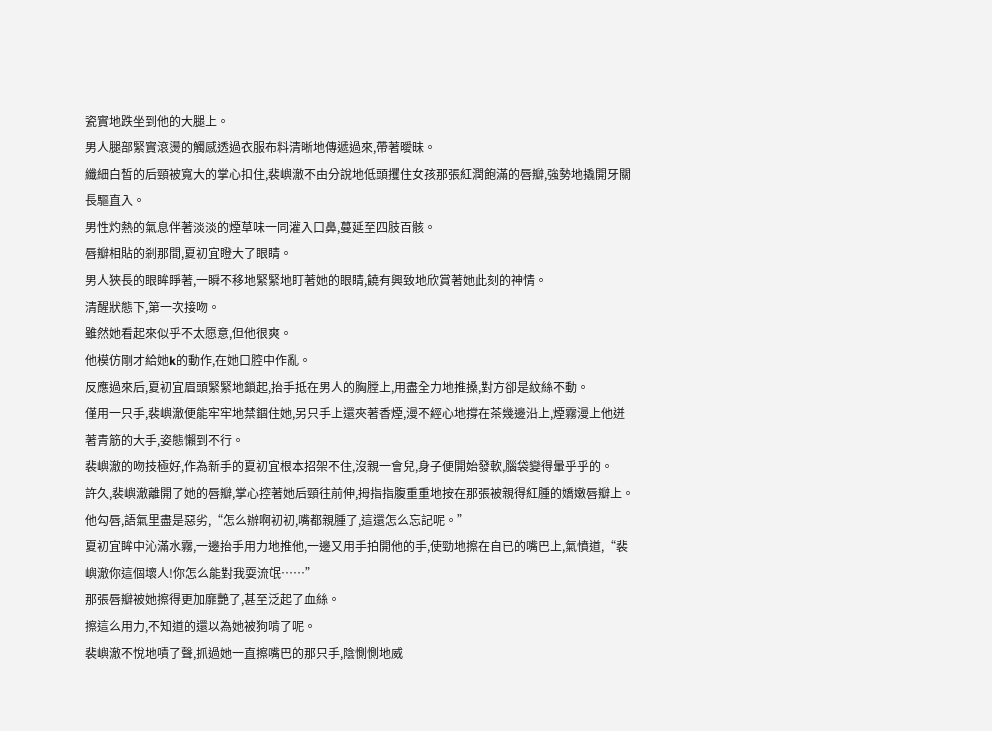瓷實地跌坐到他的大腿上。
男人腿部緊實滾燙的觸感透過衣服布料清晰地傳遞過來,帶著曖昧。
纖細白皙的后頸被寬大的掌心扣住,裴嶼澈不由分說地低頭攫住女孩那張紅潤飽滿的唇瓣,強勢地撬開牙關長驅直入。
男性灼熱的氣息伴著淡淡的煙草味一同灌入口鼻,蔓延至四肢百骸。
唇瓣相貼的剎那間,夏初宜瞪大了眼睛。
男人狹長的眼眸睜著,一瞬不移地緊緊地盯著她的眼睛,饒有興致地欣賞著她此刻的神情。
清醒狀態下,第一次接吻。
雖然她看起來似乎不太愿意,但他很爽。
他模仿剛才給她k的動作,在她口腔中作亂。
反應過來后,夏初宜眉頭緊緊地鎖起,抬手抵在男人的胸膛上,用盡全力地推搡,對方卻是紋絲不動。
僅用一只手,裴嶼澈便能牢牢地禁錮住她,另只手上還夾著香煙,漫不經心地撐在茶幾邊沿上,煙霧漫上他迸著青筋的大手,姿態懶到不行。
裴嶼澈的吻技極好,作為新手的夏初宜根本招架不住,沒親一會兒,身子便開始發軟,腦袋變得暈乎乎的。
許久,裴嶼澈離開了她的唇瓣,掌心控著她后頸往前伸,拇指指腹重重地按在那張被親得紅腫的嬌嫩唇瓣上。
他勾唇,語氣里盡是惡劣,“怎么辦啊初初,嘴都親腫了,這還怎么忘記呢。”
夏初宜眸中沁滿水霧,一邊抬手用力地推他,一邊又用手拍開他的手,使勁地擦在自已的嘴巴上,氣憤道,“裴嶼澈你這個壞人!你怎么能對我耍流氓……”
那張唇瓣被她擦得更加靡艷了,甚至泛起了血絲。
擦這么用力,不知道的還以為她被狗啃了呢。
裴嶼澈不悅地嘖了聲,抓過她一直擦嘴巴的那只手,陰惻惻地威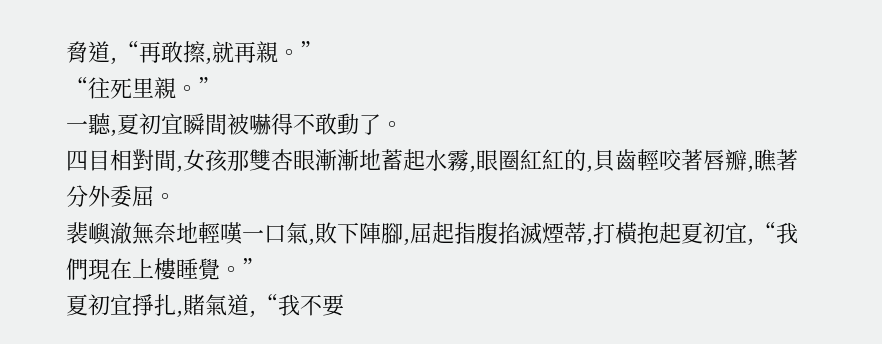脅道,“再敢擦,就再親。”
“往死里親。”
一聽,夏初宜瞬間被嚇得不敢動了。
四目相對間,女孩那雙杏眼漸漸地蓄起水霧,眼圈紅紅的,貝齒輕咬著唇瓣,瞧著分外委屈。
裴嶼澈無奈地輕嘆一口氣,敗下陣腳,屈起指腹掐滅煙蒂,打橫抱起夏初宜,“我們現在上樓睡覺。”
夏初宜掙扎,賭氣道,“我不要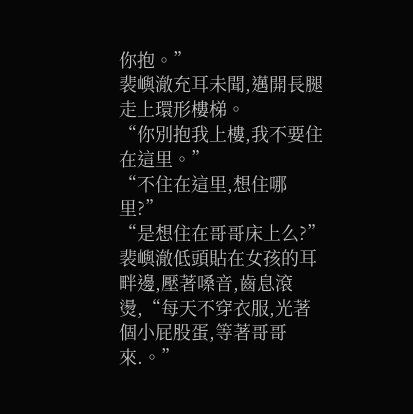你抱。”
裴嶼澈充耳未聞,邁開長腿走上環形樓梯。
“你別抱我上樓,我不要住在這里。”
“不住在這里,想住哪里?”
“是想住在哥哥床上么?”
裴嶼澈低頭貼在女孩的耳畔邊,壓著嗓音,齒息滾燙,“每天不穿衣服,光著個小屁股蛋,等著哥哥來.。”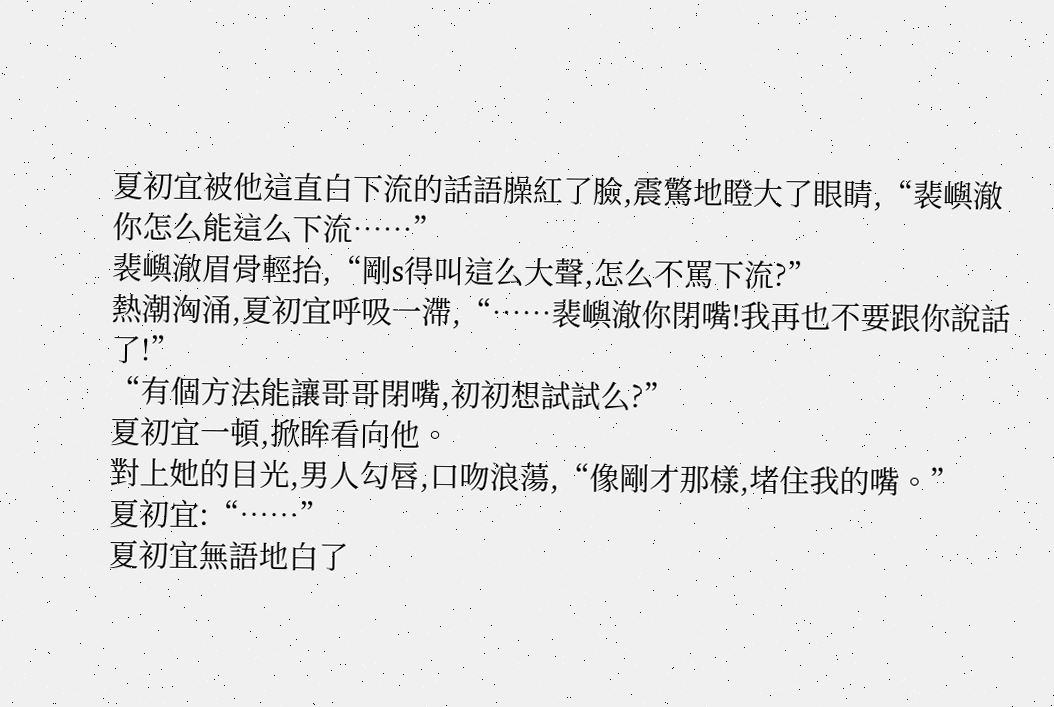夏初宜被他這直白下流的話語臊紅了臉,震驚地瞪大了眼睛,“裴嶼澈你怎么能這么下流……”
裴嶼澈眉骨輕抬,“剛s得叫這么大聲,怎么不罵下流?”
熱潮洶涌,夏初宜呼吸一滯,“……裴嶼澈你閉嘴!我再也不要跟你說話了!”
“有個方法能讓哥哥閉嘴,初初想試試么?”
夏初宜一頓,掀眸看向他。
對上她的目光,男人勾唇,口吻浪蕩,“像剛才那樣,堵住我的嘴。”
夏初宜:“……”
夏初宜無語地白了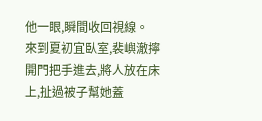他一眼,瞬間收回視線。
來到夏初宜臥室,裴嶼澈擰開門把手進去,將人放在床上,扯過被子幫她蓋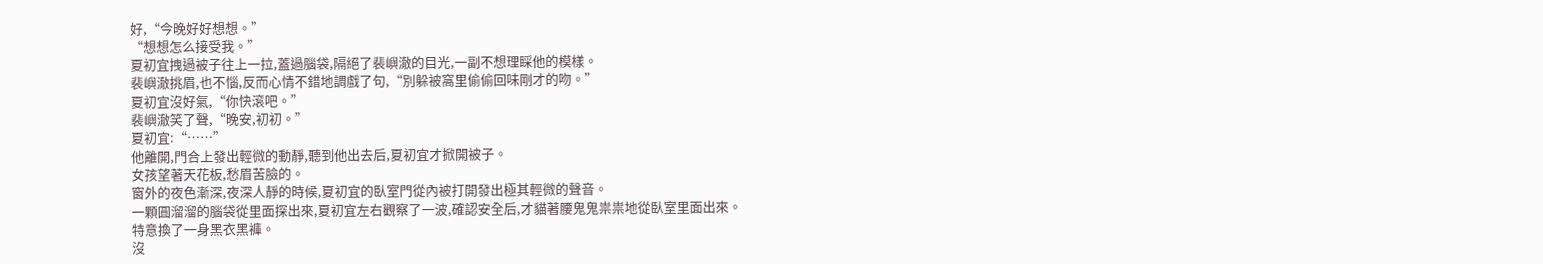好,“今晚好好想想。”
“想想怎么接受我。”
夏初宜拽過被子往上一拉,蓋過腦袋,隔絕了裴嶼澈的目光,一副不想理睬他的模樣。
裴嶼澈挑眉,也不惱,反而心情不錯地調戲了句,“別躲被窩里偷偷回味剛才的吻。”
夏初宜沒好氣,“你快滾吧。”
裴嶼澈笑了聲,“晚安,初初。”
夏初宜:“……”
他離開,門合上發出輕微的動靜,聽到他出去后,夏初宜才掀開被子。
女孩望著天花板,愁眉苦臉的。
窗外的夜色漸深,夜深人靜的時候,夏初宜的臥室門從內被打開發出極其輕微的聲音。
一顆圓溜溜的腦袋從里面探出來,夏初宜左右觀察了一波,確認安全后,才貓著腰鬼鬼祟祟地從臥室里面出來。
特意換了一身黑衣黑褲。
沒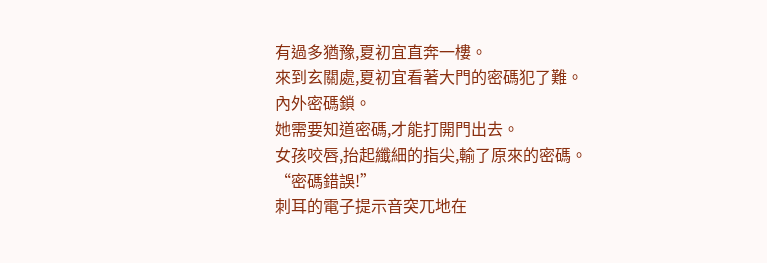有過多猶豫,夏初宜直奔一樓。
來到玄關處,夏初宜看著大門的密碼犯了難。
內外密碼鎖。
她需要知道密碼,才能打開門出去。
女孩咬唇,抬起纖細的指尖,輸了原來的密碼。
“密碼錯誤!”
刺耳的電子提示音突兀地在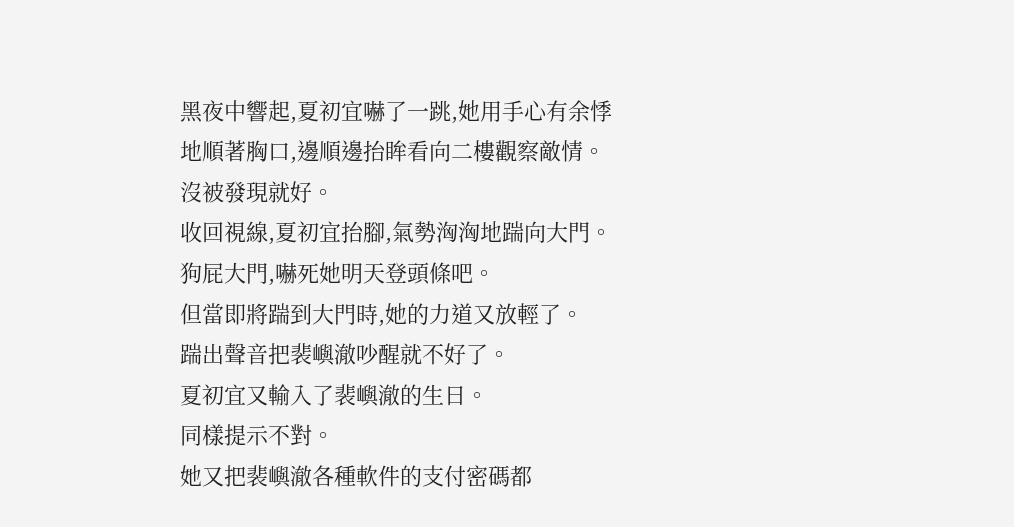黑夜中響起,夏初宜嚇了一跳,她用手心有余悸地順著胸口,邊順邊抬眸看向二樓觀察敵情。
沒被發現就好。
收回視線,夏初宜抬腳,氣勢洶洶地踹向大門。
狗屁大門,嚇死她明天登頭條吧。
但當即將踹到大門時,她的力道又放輕了。
踹出聲音把裴嶼澈吵醒就不好了。
夏初宜又輸入了裴嶼澈的生日。
同樣提示不對。
她又把裴嶼澈各種軟件的支付密碼都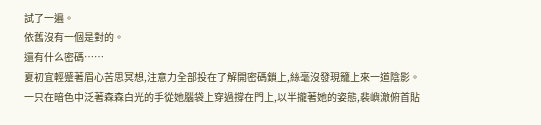試了一遍。
依舊沒有一個是對的。
還有什么密碼……
夏初宜輕蹙著眉心苦思冥想,注意力全部投在了解開密碼鎖上,絲毫沒發現籠上來一道陰影。
一只在暗色中泛著森森白光的手從她腦袋上穿過撐在門上,以半攏著她的姿態,裴嶼澈俯首貼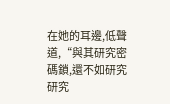在她的耳邊,低聲道,“與其研究密碼鎖,還不如研究研究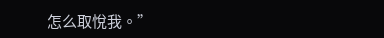怎么取悅我。”